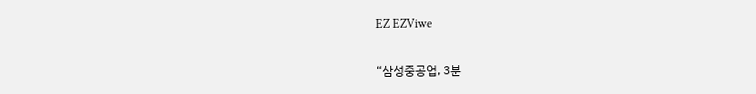EZ EZViwe

“삼성중공업, 3분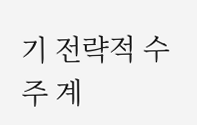기 전략적 수주 계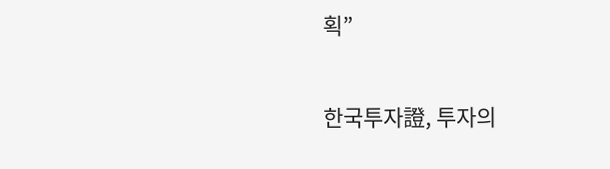획”

한국투자證, 투자의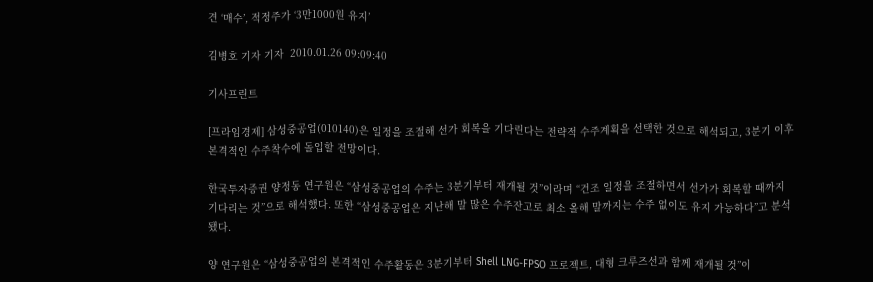견 ‘매수’, 적정주가 ‘3만1000원 유지’

김병호 기자 기자  2010.01.26 09:09:40

기사프린트

[프라임경제] 삼성중공업(010140)은 일정을 조절해 선가 회복을 기다린다는 전략적 수주계획을 선택한 것으로 해석되고, 3분기 이후 본격적인 수주착수에 돌입할 전망이다.

한국투자증권 양정동 연구원은 “삼성중공업의 수주는 3분기부터 재개될 것”이라며 “건조 일정을 조절하면서 선가가 회복할 때까지 기다리는 것”으로 해석했다. 또한 “삼성중공업은 지난해 말 많은 수주잔고로 최소 올해 말까지는 수주 없이도 유지 가능하다”고 분석됐다.

양 연구원은 “삼성중공업의 본격적인 수주활동은 3분기부터 Shell LNG-FPSO 프로젝트, 대형 크루즈선과 함께 재개될 것”이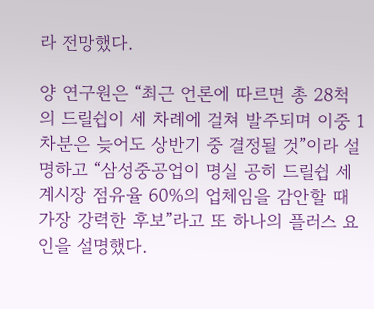라 전망했다.

양 연구원은 “최근 언론에 따르면 총 28척의 드릴쉽이 세 차례에 걸쳐 발주되며 이중 1차분은 늦어도 상반기 중 결정될 것”이라 설명하고 “삼성중공업이 명실 공히 드릴쉽 세계시장 점유율 60%의 업체임을 감안할 때 가장 강력한 후보”라고 또 하나의 플러스 요인을 설명했다.